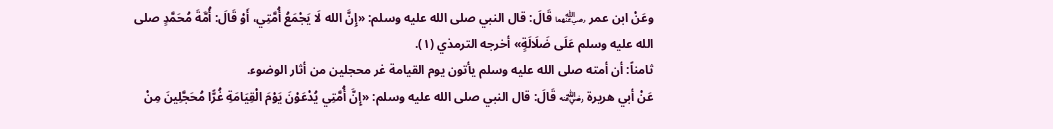وعَنْ ابن عمر ﵄ قَالَ: قال النبي صلى الله عليه وسلم: «إِنَّ الله لَا يَجْمَعُ أُمَّتِي، أَوْ قَالَ: أُمَّةَ مُحَمَّدٍ صلى الله عليه وسلم عَلَى ضَلَالَةٍ» أخرجه الترمذي (١).
ثامناً: أن أمته صلى الله عليه وسلم يأتون يوم القيامة غر محجلين من أثار الوضوء.
عَنْ أبي هريرة ﵁ قَالَ: قال النبي صلى الله عليه وسلم: «إِنَّ أُمَّتِي يُدْعَوْنَ يَوْمَ الْقِيَامَةِ غُرًّا مُحَجَّلِينَ مِنْ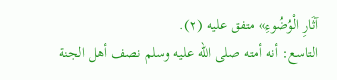آثَارِ الْوُضُوءِ» متفق عليه (٢).
التاسع: أنه أمته صلى الله عليه وسلم نصف أهل الجنة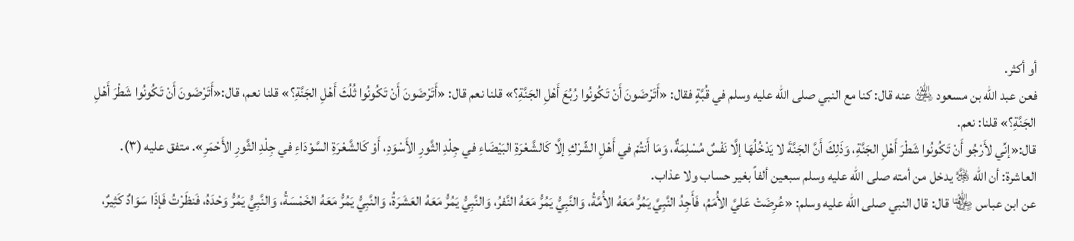أو أكثر.
فعن عبد الله بن مسعود ﵁ عنه قال: كنا مع النبي صلى الله عليه وسلم في قُبَّةٍ فقال: «أَتَرْضَونَ أَنْ تَكُونُوا رُبُعَ أَهْلِ الجَنَّةِ؟» قلنا نعم قال: «أَتَرْضَونَ أَنْ تَكُونُوا ثُلُثَ أَهْلِ الجَنَّةِ؟» قلنا نعم، قال:«أَتَرْضَونَ أَنْ تَكُونُوا شَطْرَ أَهْلِ الجَنَّةِ؟» قلنا: نعم.
قال:«إنِّي لأَرْجُو أَنْ تَكُونُوا شَطْرَ أَهْلِ الجَنَّةِ، وَذَلِكَ أَنَّ الجَنَّةَ لا يَدْخُلُهَا إلَّا نَفْسٌ مُسْلِمَةٌ، وَمَا أَنتُمْ في أَهْلِ الشِّرْكِ إلَّا كَالشَّعْرَةِ البَيْضَاءِ في جِلْدِ الثَّورِ الأَسْوَدِ، أَوْ كَالشَّعْرَةِ السَّوْدَاءِ في جِلْدِ الثَّورِ الأَحْمَرِ». متفق عليه (٣).
العاشرة: أن الله ﷿ يدخل من أمته صلى الله عليه وسلم سبعين ألفاً بغير حساب ولا عذاب.
عن ابن عباس ﵄ قال: قال النبي صلى الله عليه وسلم: «عُرِضَتْ عَليَّ الأُمَمُ، فَأَجِدُ النَّبِيَّ يَمُرُّ مَعَهُ الأُمَّةُ، وَالنَّبِيُّ يَمُرُّ مَعَهُ النَّفرُ، وَالنَّبِيُّ يَمُرُّ مَعَهُ العَشَرَةُ، وَالنَّبِيُّ يَمُرُّ مَعَهُ الخَمْسَةُ، وَالنَّبِيُّ يَمُرُّ وَحْدَهُ، فَنظَرْتُ فَإذَا سَوَادٌ كَثِيرٌ،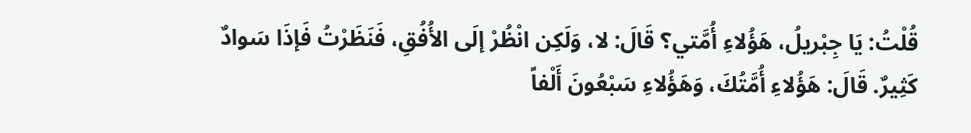قُلْتُ: يَا جِبْريلُ، هَؤُلاءِ أُمَّتي؟ قَالَ: لا، وَلَكِن انْظُرْ إلَى الأُفُقِ، فَنَظَرْتُ فَإذَا سَوادٌ كَثِيرٌ. قَالَ: هَؤُلاءِ أُمَّتُكَ، وَهَؤُلاءِ سَبْعُونَ أَلْفاً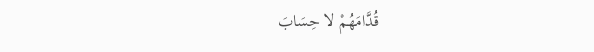قُدَّامَهُمْ لا حِسَابَ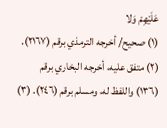عَلَيْهِمْ وَلا
(١) صحيح/ أخرجه الترمذي برقم (٢١٦٧). (٢) متفق عليه، أخرجه البخاري برقم (١٣٦) واللفظ له، ومسلم برقم (٢٤٦). (٣)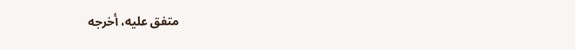متفق عليه، أخرجه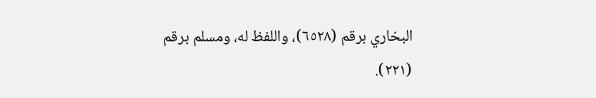البخاري برقم (٦٥٢٨)، واللفظ له، ومسلم برقم (٢٢١).